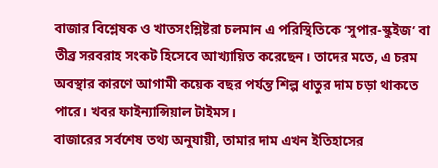বাজার বিশ্লেষক ও খাতসংশ্লিষ্টরা চলমান এ পরিস্থিতিকে ‘সুপার-স্কুইজ’ বা তীব্র সরবরাহ সংকট হিসেবে আখ্যায়িত করেছেন। তাদের মতে, এ চরম অবস্থার কারণে আগামী কয়েক বছর পর্যন্ত শিল্প ধাতুর দাম চড়া থাকতে পারে। খবর ফাইন্যান্সিয়াল টাইমস।
বাজারের সর্বশেষ তথ্য অনুযায়ী, তামার দাম এখন ইতিহাসের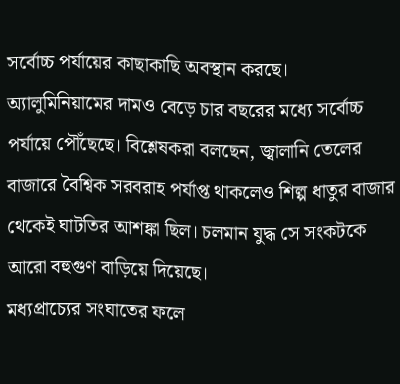সর্বোচ্চ পর্যায়ের কাছাকাছি অবস্থান করছে। অ্যালুমিনিয়ামের দামও বেড়ে চার বছরের মধ্যে সর্বোচ্চ পর্যায়ে পৌঁছেছে। বিশ্লেষকরা বলছেন, জ্বালানি তেলের বাজারে বৈশ্বিক সরবরাহ পর্যাপ্ত থাকলেও শিল্প ধাতুর বাজার থেকেই ঘাটতির আশঙ্কা ছিল। চলমান যুদ্ধ সে সংকটকে আরো বহুগুণ বাড়িয়ে দিয়েছে।
মধ্যপ্রাচ্যের সংঘাতের ফলে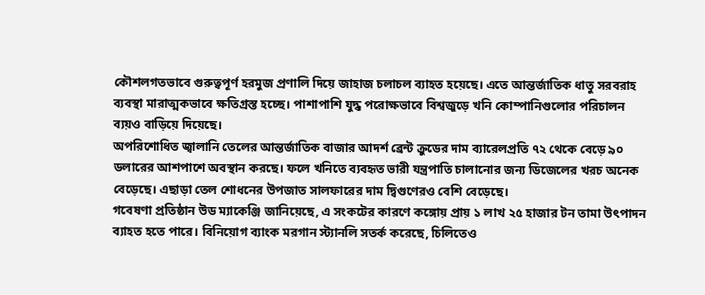কৌশলগতভাবে গুরুত্বপূর্ণ হরমুজ প্রণালি দিয়ে জাহাজ চলাচল ব্যাহত হয়েছে। এতে আন্তর্জাতিক ধাতু সরবরাহ ব্যবস্থা মারাত্মকভাবে ক্ষতিগ্রস্ত হচ্ছে। পাশাপাশি যুদ্ধ পরোক্ষভাবে বিশ্বজুড়ে খনি কোম্পানিগুলোর পরিচালন ব্যয়ও বাড়িয়ে দিয়েছে।
অপরিশোধিত জ্বালানি তেলের আন্তর্জাতিক বাজার আদর্শ ব্রেন্ট ক্রুডের দাম ব্যারেলপ্রতি ৭২ থেকে বেড়ে ৯০ ডলারের আশপাশে অবস্থান করছে। ফলে খনিতে ব্যবহৃত ভারী যন্ত্রপাতি চালানোর জন্য ডিজেলের খরচ অনেক বেড়েছে। এছাড়া তেল শোধনের উপজাত সালফারের দাম দ্বিগুণেরও বেশি বেড়েছে।
গবেষণা প্রতিষ্ঠান উড ম্যাকেঞ্জি জানিয়েছে, এ সংকটের কারণে কঙ্গোয় প্রায় ১ লাখ ২৫ হাজার টন তামা উৎপাদন ব্যাহত হতে পারে। বিনিয়োগ ব্যাংক মরগান স্ট্যানলি সতর্ক করেছে, চিলিতেও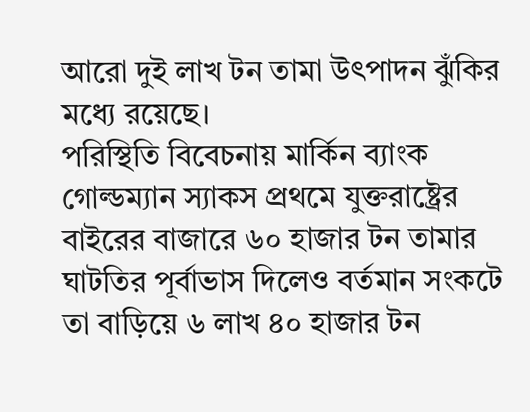আরো দুই লাখ টন তামা উৎপাদন ঝুঁকির মধ্যে রয়েছে।
পরিস্থিতি বিবেচনায় মার্কিন ব্যাংক গোল্ডম্যান স্যাকস প্রথমে যুক্তরাষ্ট্রের বাইরের বাজারে ৬০ হাজার টন তামার ঘাটতির পূর্বাভাস দিলেও বর্তমান সংকটে তা বাড়িয়ে ৬ লাখ ৪০ হাজার টন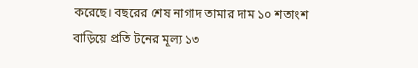করেছে। বছরের শেষ নাগাদ তামার দাম ১০ শতাংশ বাড়িয়ে প্রতি টনের মূল্য ১৩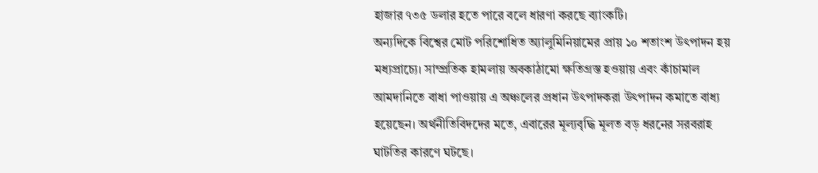হাজার ৭৩৫ ডলার হতে পারে বলে ধারণা করছে ব্যাংকটি।
অন্যদিকে বিশ্বের মোট পরিশোধিত অ্যালুমিনিয়ামের প্রায় ১০ শতাংশ উৎপাদন হয় মধ্যপ্রাচ্যে। সাম্প্রতিক হামলায় অবকাঠামো ক্ষতিগ্রস্ত হওয়ায় এবং কাঁচামাল আমদানিতে বাধা পাওয়ায় এ অঞ্চলের প্রধান উৎপাদকরা উৎপাদন কমাতে বাধ্য হয়েছেন। অর্থনীতিবিদদের মতে, এবারের মূল্যবৃদ্ধি মূলত বড় ধরনের সরবরাহ ঘাটতির কারণে ঘটছে।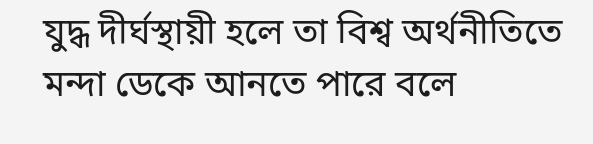যুদ্ধ দীর্ঘস্থায়ী হলে তা বিশ্ব অর্থনীতিতে মন্দা ডেকে আনতে পারে বলে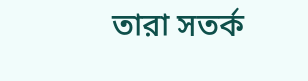তারা সতর্ক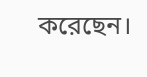করেছেন।